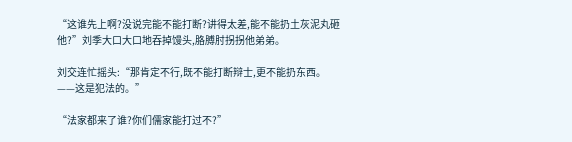“这谁先上啊?没说完能不能打断?讲得太差,能不能扔土灰泥丸砸他?”刘季大口大口地吞掉馒头,胳膊肘拐拐他弟弟。

刘交连忙摇头:“那肯定不行,既不能打断辩士,更不能扔东西。——这是犯法的。”

“法家都来了谁?你们儒家能打过不?”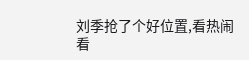刘季抢了个好位置,看热闹看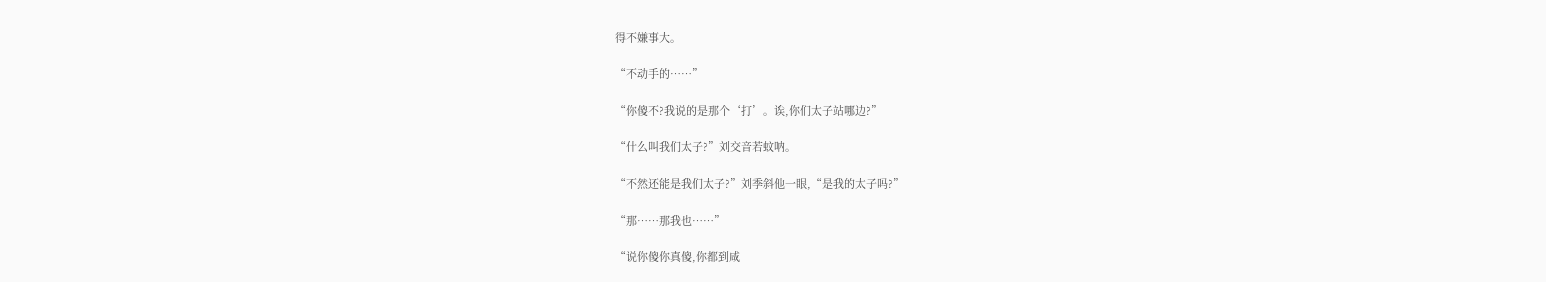得不嫌事大。

“不动手的……”

“你傻不?我说的是那个‘打’。诶,你们太子站哪边?”

“什么叫我们太子?”刘交音若蚊呐。

“不然还能是我们太子?”刘季斜他一眼,“是我的太子吗?”

“那……那我也……”

“说你傻你真傻,你都到咸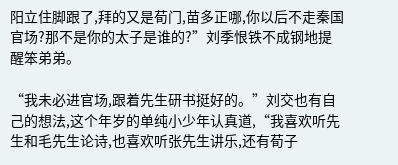阳立住脚跟了,拜的又是荀门,苗多正哪,你以后不走秦国官场?那不是你的太子是谁的?”刘季恨铁不成钢地提醒笨弟弟。

“我未必进官场,跟着先生研书挺好的。”刘交也有自己的想法,这个年岁的单纯小少年认真道,“我喜欢听先生和毛先生论诗,也喜欢听张先生讲乐,还有荀子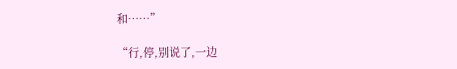和……”

“行,停,别说了,一边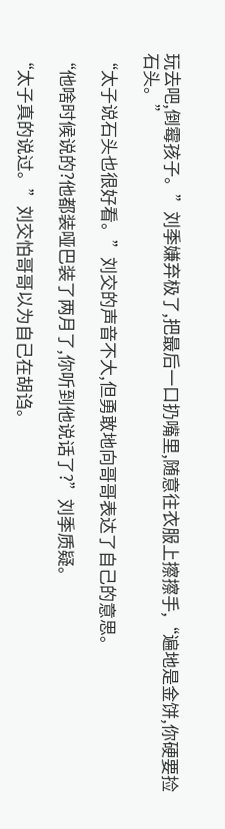玩去吧,倒霉孩子。”刘季嫌弃极了,把最后一口扔嘴里,随意往衣服上擦擦手,“遍地是金饼,你硬要捡石头。”

“太子说石头也很好看。”刘交的声音不大,但勇敢地向哥哥表达了自己的意思。

“他啥时候说的?他都装哑巴装了两月了,你听到他说话了?”刘季质疑。

“太子真的说过。”刘交怕哥哥以为自己在胡诌。